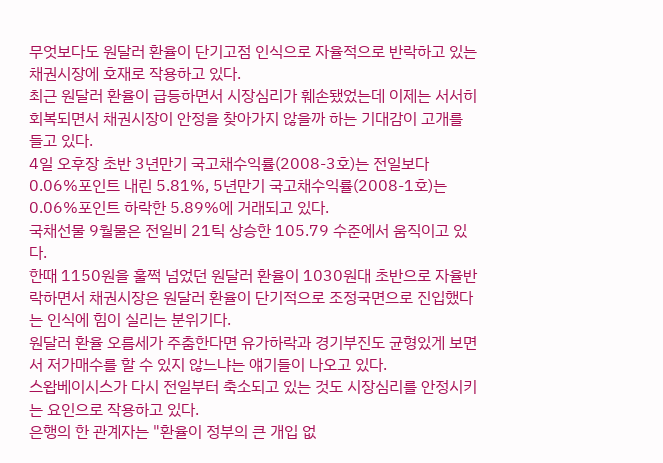무엇보다도 원달러 환율이 단기고점 인식으로 자율적으로 반락하고 있는 채권시장에 호재로 작용하고 있다.
최근 원달러 환율이 급등하면서 시장심리가 훼손됐었는데 이제는 서서히 회복되면서 채권시장이 안정을 찾아가지 않을까 하는 기대감이 고개를 들고 있다.
4일 오후장 초반 3년만기 국고채수익률(2008-3호)는 전일보다 0.06%포인트 내린 5.81%, 5년만기 국고채수익률(2008-1호)는 0.06%포인트 하락한 5.89%에 거래되고 있다.
국채선물 9월물은 전일비 21틱 상승한 105.79 수준에서 움직이고 있다.
한때 1150원을 훌쩍 넘었던 원달러 환율이 1030원대 초반으로 자율반락하면서 채권시장은 원달러 환율이 단기적으로 조정국면으로 진입했다는 인식에 힘이 실리는 분위기다.
원달러 환율 오름세가 주춤한다면 유가하락과 경기부진도 균형있게 보면서 저가매수를 할 수 있지 않느냐는 얘기들이 나오고 있다.
스왑베이시스가 다시 전일부터 축소되고 있는 것도 시장심리를 안정시키는 요인으로 작용하고 있다.
은행의 한 관계자는 "환율이 정부의 큰 개입 없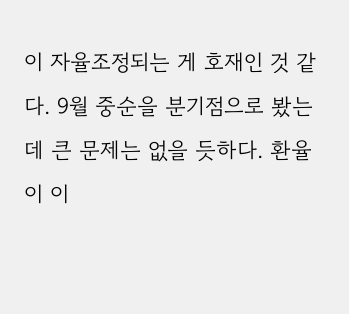이 자율조정되는 게 호재인 것 같다. 9월 중순을 분기점으로 봤는데 큰 문제는 없을 듯하다. 환율이 이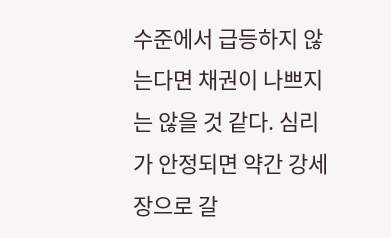수준에서 급등하지 않는다면 채권이 나쁘지는 않을 것 같다. 심리가 안정되면 약간 강세장으로 갈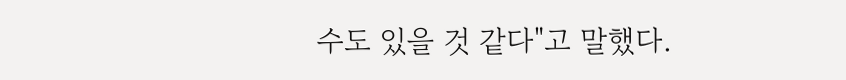수도 있을 것 같다"고 말했다.